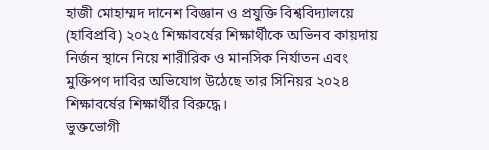হাজী মোহাম্মদ দানেশ বিজ্ঞান ও প্রযুক্তি বিশ্ববিদ্যালয়ে (হাবিপ্রবি) ২০২৫ শিক্ষাবর্ষের শিক্ষার্থীকে অভিনব কায়দায় নির্জন স্থানে নিয়ে শারীরিক ও মানসিক নির্যাতন এবং মুক্তিপণ দাবির অভিযোগ উঠেছে তার সিনিয়র ২০২৪ শিক্ষাবর্ষের শিক্ষার্থীর বিরুদ্ধে।
ভুক্তভোগী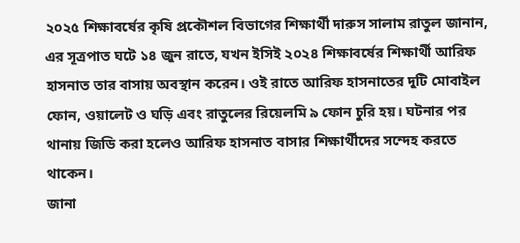২০২৫ শিক্ষাবর্ষের কৃষি প্রকৌশল বিভাগের শিক্ষার্থী দারুস সালাম রাতুল জানান, এর সূত্রপাত ঘটে ১৪ জুন রাতে, যখন ইসিই ২০২৪ শিক্ষাবর্ষের শিক্ষার্থী আরিফ হাসনাত তার বাসায় অবস্থান করেন। ওই রাতে আরিফ হাসনাতের দুটি মোবাইল ফোন, ওয়ালেট ও ঘড়ি এবং রাতুলের রিয়েলমি ৯ ফোন চুরি হয়। ঘটনার পর থানায় জিডি করা হলেও আরিফ হাসনাত বাসার শিক্ষার্থীদের সন্দেহ করতে থাকেন।
জানা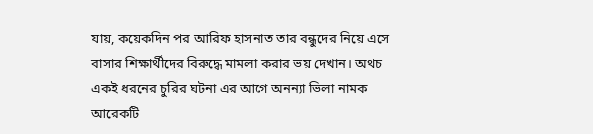যায়, কয়েকদিন পর আরিফ হাসনাত তার বন্ধুদের নিয়ে এসে বাসার শিক্ষার্থীদের বিরুদ্ধে মামলা করার ভয় দেখান। অথচ একই ধরনের চুরির ঘটনা এর আগে অনন্যা ভিলা নামক আরেকটি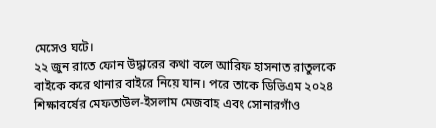মেসেও ঘটে।
২২ জুন রাতে ফোন উদ্ধারের কথা বলে আরিফ হাসনাত রাতুলকে বাইকে করে থানার বাইরে নিয়ে যান। পরে তাকে ডিভিএম ২০২৪ শিক্ষাবর্ষের মেফতাউল-ইসলাম মেজবাহ এবং সোনারগাঁও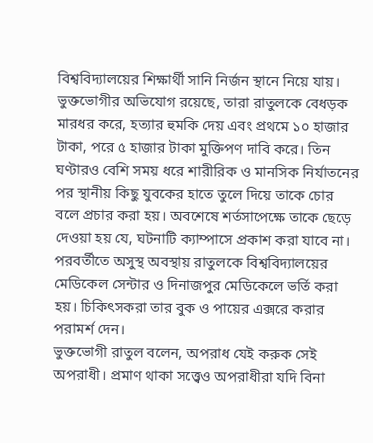বিশ্ববিদ্যালয়ের শিক্ষার্থী সানি নির্জন স্থানে নিয়ে যায়।
ভুক্তভোগীর অভিযোগ রয়েছে, তারা রাতুলকে বেধড়ক মারধর করে, হত্যার হুমকি দেয় এবং প্রথমে ১০ হাজার টাকা, পরে ৫ হাজার টাকা মুক্তিপণ দাবি করে। তিন ঘণ্টারও বেশি সময় ধরে শারীরিক ও মানসিক নির্যাতনের পর স্থানীয় কিছু যুবকের হাতে তুলে দিয়ে তাকে চোর বলে প্রচার করা হয়। অবশেষে শর্তসাপেক্ষে তাকে ছেড়ে দেওয়া হয় যে, ঘটনাটি ক্যাম্পাসে প্রকাশ করা যাবে না।
পরবর্তীতে অসুস্থ অবস্থায় রাতুলকে বিশ্ববিদ্যালয়ের মেডিকেল সেন্টার ও দিনাজপুর মেডিকেলে ভর্তি করা হয়। চিকিৎসকরা তার বুক ও পায়ের এক্সরে করার পরামর্শ দেন।
ভুক্তভোগী রাতুল বলেন, অপরাধ যেই করুক সেই অপরাধী। প্রমাণ থাকা সত্ত্বেও অপরাধীরা যদি বিনা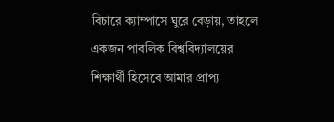বিচারে ক্যাম্পাসে ঘুরে বেড়ায়, তাহলে একজন পাবলিক বিশ্ববিদ্যালয়ের শিক্ষার্থী হিসেবে আমার প্রাপ্য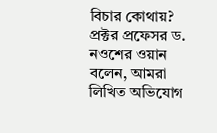বিচার কোথায়?
প্রক্টর প্রফেসর ড. নওশের ওয়ান বলেন, আমরা লিখিত অভিযোগ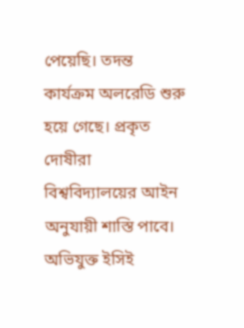পেয়েছি। তদন্ত কার্যক্রম অলরেডি শুরু হয়ে গেছে। প্রকৃত দোষীরা বিশ্ববিদ্যালয়ের আইন অনুযায়ী শাস্তি পাবে।
অভিযুক্ত ইসিই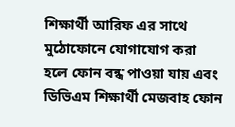শিক্ষার্থী আরিফ এর সাথে মুঠোফোনে যোগাযোগ করা হলে ফোন বন্ধ পাওয়া যায় এবং ডিভিএম শিক্ষার্থী মেজবাহ ফোন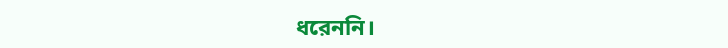ধরেননি।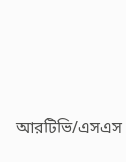আরটিভি/এসএস